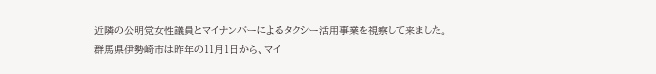近隣の公明党女性議員とマイナンバーによるタクシー活用事業を視察して来ました。
群馬県伊勢崎市は昨年の11月1日から、マイ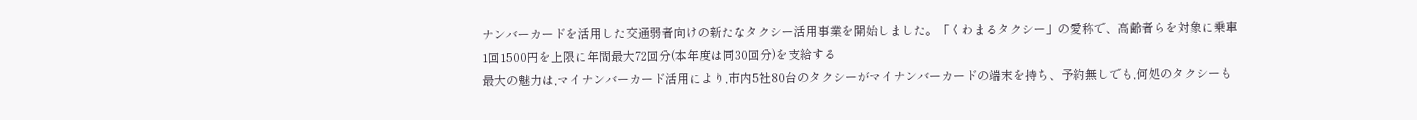ナンバーカードを活用した交通弱者向けの新たなタクシー活用事業を開始しました。「くわまるタクシー」の愛称で、高齢者らを対象に乗車1回1500円を上限に年間最大72回分(本年度は同30回分)を支給する
最大の魅力は,マイナンバーカード活用により,市内5社80台のタクシーがマイナンバーカードの端末を持ち、予約無しでも,何処のタクシーも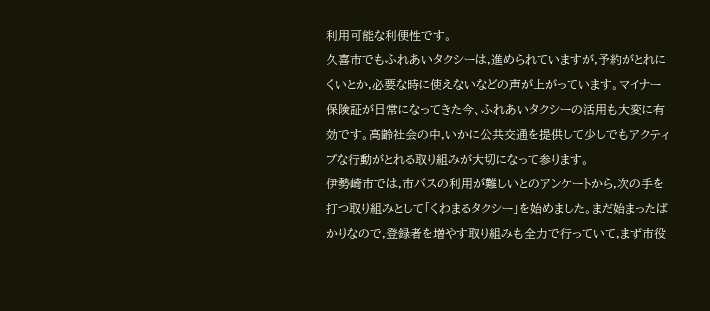利用可能な利便性です。
久喜市でもふれあいタクシーは,進められていますが,予約がとれにくいとか,必要な時に使えないなどの声が上がっています。マイナー保険証が日常になってきた今、ふれあいタクシーの活用も大変に有効です。高齢社会の中,いかに公共交通を提供して少しでもアクティブな行動がとれる取り組みが大切になって参ります。
伊勢崎市では,市バスの利用が難しいとのアンケートから,次の手を打つ取り組みとして「くわまるタクシー」を始めました。まだ始まったばかりなので,登録者を増やす取り組みも全力で行っていて,まず市役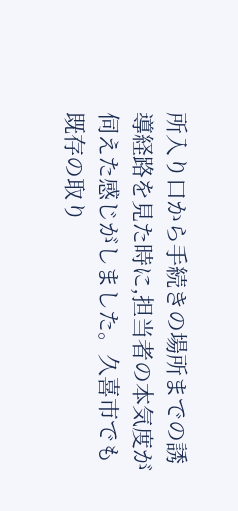所入り口から手続きの場所までの誘導経路を見た時に,担当者の本気度が伺えた感じがしました。久喜市でも既存の取り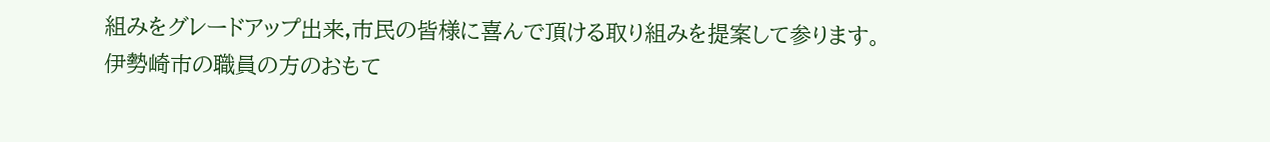組みをグレードアップ出来,市民の皆様に喜んで頂ける取り組みを提案して参ります。
伊勢崎市の職員の方のおもて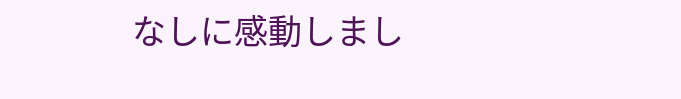なしに感動しまし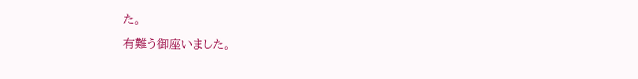た。
有難う御座いました。